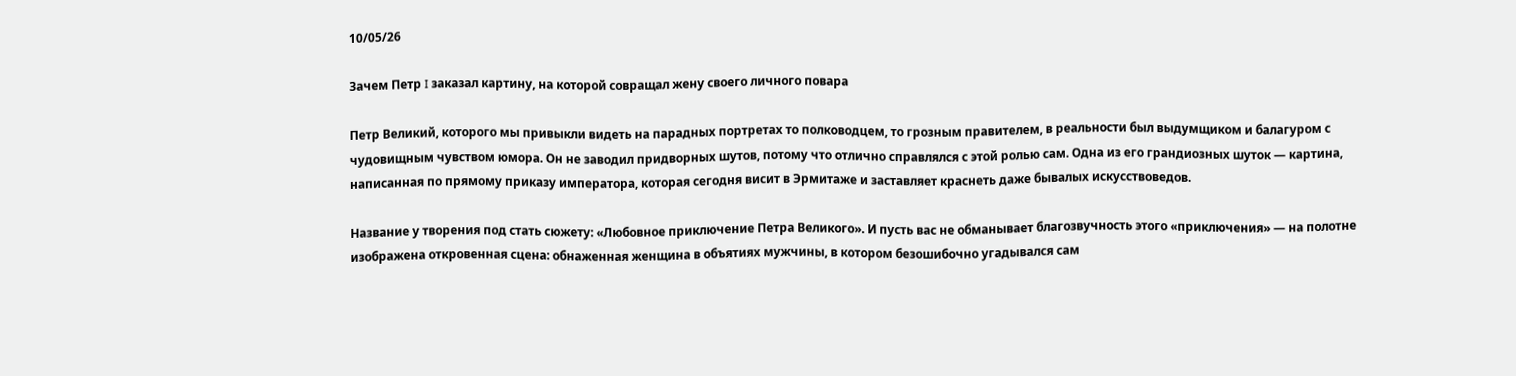10/05/26

Зачем Петр I заказал картину, на которой совращал жену своего личного повара

Петр Великий, которого мы привыкли видеть на парадных портретах то полководцем, то грозным правителем, в реальности был выдумщиком и балагуром с чудовищным чувством юмора. Он не заводил придворных шутов, потому что отлично справлялся с этой ролью сам. Одна из его грандиозных шуток — картина, написанная по прямому приказу императора, которая сегодня висит в Эрмитаже и заставляет краснеть даже бывалых искусствоведов.

Название у творения под стать сюжету: «Любовное приключение Петра Великого». И пусть вас не обманывает благозвучность этого «приключения» — на полотне изображена откровенная сцена: обнаженная женщина в объятиях мужчины, в котором безошибочно угадывался сам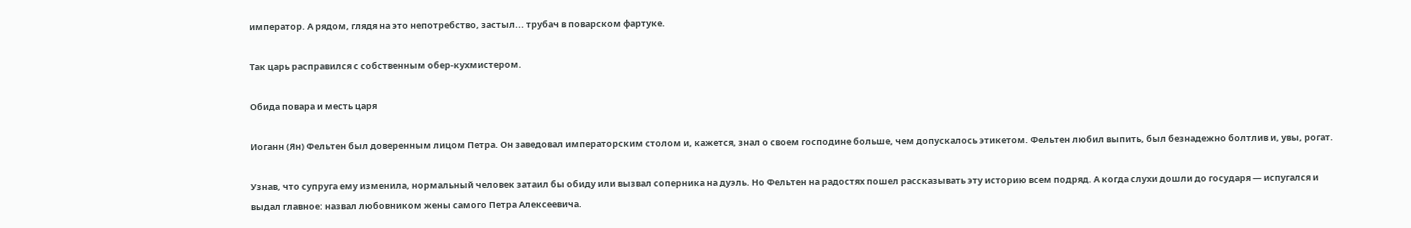император. А рядом, глядя на это непотребство, застыл... трубач в поварском фартуке.

Так царь расправился с собственным обер-кухмистером.

Обида повара и месть царя

Иоганн (Ян) Фельтен был доверенным лицом Петра. Он заведовал императорским столом и, кажется, знал о своем господине больше, чем допускалось этикетом. Фельтен любил выпить, был безнадежно болтлив и, увы, рогат.

Узнав, что супруга ему изменила, нормальный человек затаил бы обиду или вызвал соперника на дуэль. Но Фельтен на радостях пошел рассказывать эту историю всем подряд. А когда слухи дошли до государя — испугался и выдал главное: назвал любовником жены самого Петра Алексеевича.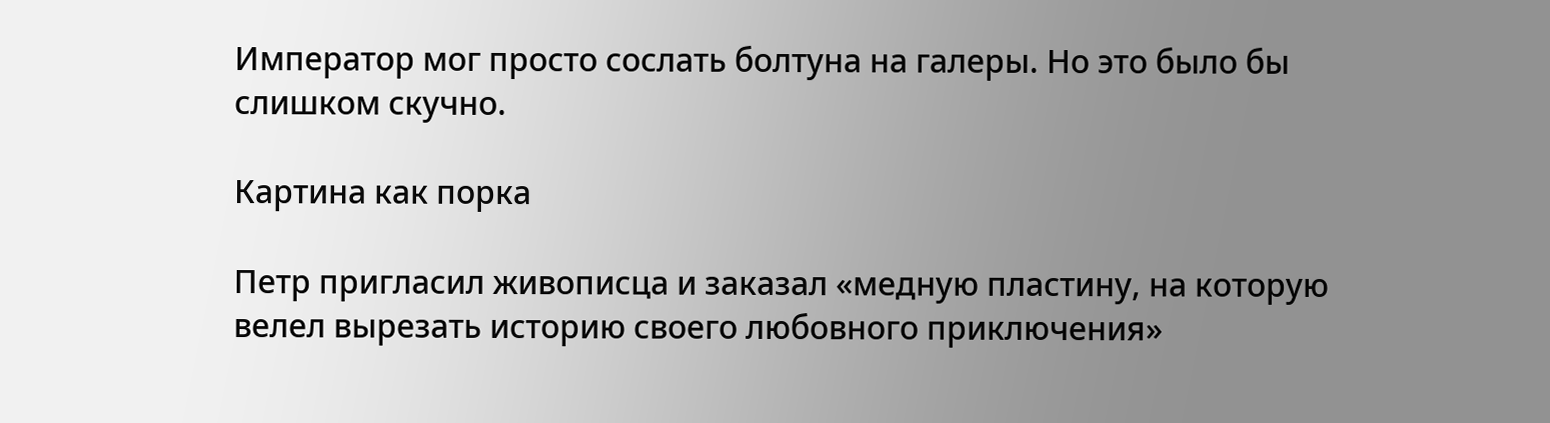Император мог просто сослать болтуна на галеры. Но это было бы слишком скучно.

Картина как порка

Петр пригласил живописца и заказал «медную пластину, на которую велел вырезать историю своего любовного приключения»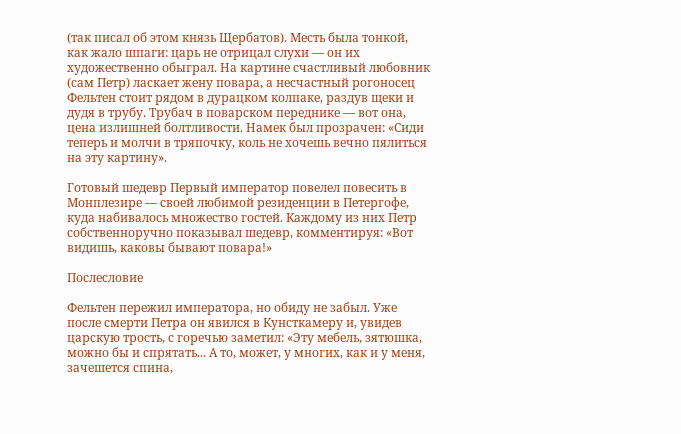(так писал об этом князь Щербатов). Месть была тонкой, как жало шпаги: царь не отрицал слухи — он их художественно обыграл. На картине счастливый любовник (сам Петр) ласкает жену повара, а несчастный рогоносец Фельтен стоит рядом в дурацком колпаке, раздув щеки и дудя в трубу. Трубач в поварском переднике — вот она, цена излишней болтливости. Намек был прозрачен: «Сиди теперь и молчи в тряпочку, коль не хочешь вечно пялиться на эту картину».

Готовый шедевр Первый император повелел повесить в Монплезире — своей любимой резиденции в Петергофе, куда набивалось множество гостей. Каждому из них Петр собственноручно показывал шедевр, комментируя: «Вот видишь, каковы бывают повара!»

Послесловие

Фельтен пережил императора, но обиду не забыл. Уже после смерти Петра он явился в Кунсткамеру и, увидев царскую трость, с горечью заметил: «Эту мебель, зятюшка, можно бы и спрятать... А то, может, у многих, как и у меня, зачешется спина,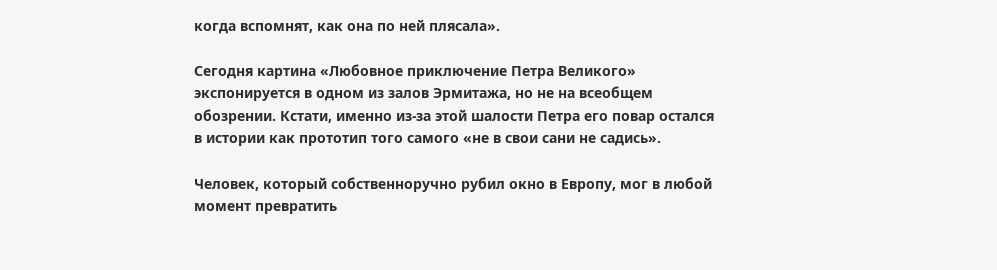когда вспомнят, как она по ней плясала».

Сегодня картина «Любовное приключение Петра Великого» экспонируется в одном из залов Эрмитажа, но не на всеобщем обозрении. Кстати, именно из-за этой шалости Петра его повар остался в истории как прототип того самого «не в свои сани не садись».

Человек, который собственноручно рубил окно в Европу, мог в любой момент превратить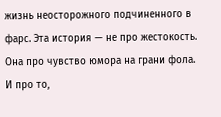жизнь неосторожного подчиненного в фарс. Эта история — не про жестокость. Она про чувство юмора на грани фола. И про то,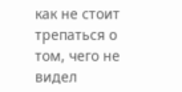как не стоит трепаться о том, чего не видел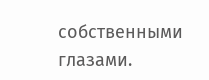собственными глазами.